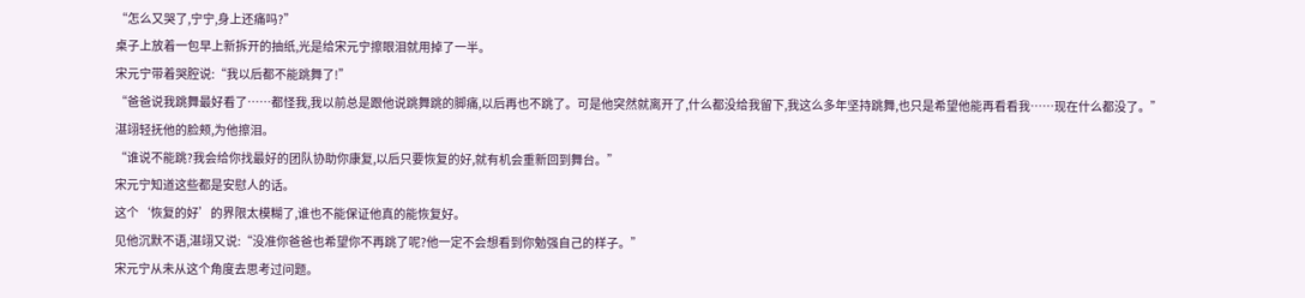“怎么又哭了,宁宁,身上还痛吗?”
桌子上放着一包早上新拆开的抽纸,光是给宋元宁擦眼泪就用掉了一半。
宋元宁带着哭腔说:“我以后都不能跳舞了!”
“爸爸说我跳舞最好看了……都怪我,我以前总是跟他说跳舞跳的脚痛,以后再也不跳了。可是他突然就离开了,什么都没给我留下,我这么多年坚持跳舞,也只是希望他能再看看我……现在什么都没了。”
湛翊轻抚他的脸颊,为他擦泪。
“谁说不能跳?我会给你找最好的团队协助你康复,以后只要恢复的好,就有机会重新回到舞台。”
宋元宁知道这些都是安慰人的话。
这个‘恢复的好’的界限太模糊了,谁也不能保证他真的能恢复好。
见他沉默不语,湛翊又说:“没准你爸爸也希望你不再跳了呢?他一定不会想看到你勉强自己的样子。”
宋元宁从未从这个角度去思考过问题。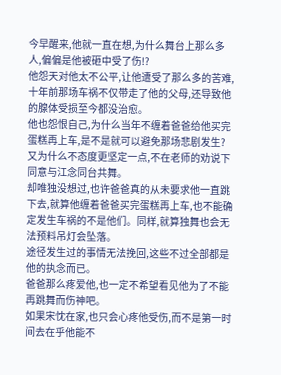今早醒来,他就一直在想,为什么舞台上那么多人,偏偏是他被砸中受了伤!?
他怨天对他太不公平,让他遭受了那么多的苦难,十年前那场车祸不仅带走了他的父母,还导致他的腺体受损至今都没治愈。
他也怨恨自己,为什么当年不缠着爸爸给他买完蛋糕再上车,是不是就可以避免那场悲剧发生?
又为什么不态度更坚定一点,不在老师的劝说下同意与江念同台共舞。
却唯独没想过,也许爸爸真的从未要求他一直跳下去,就算他缠着爸爸买完蛋糕再上车,也不能确定发生车祸的不是他们。同样,就算独舞也会无法预料吊灯会坠落。
途径发生过的事情无法挽回,这些不过全部都是他的执念而已。
爸爸那么疼爱他,也一定不希望看见他为了不能再跳舞而伤神吧。
如果宋忱在家,也只会心疼他受伤,而不是第一时间去在乎他能不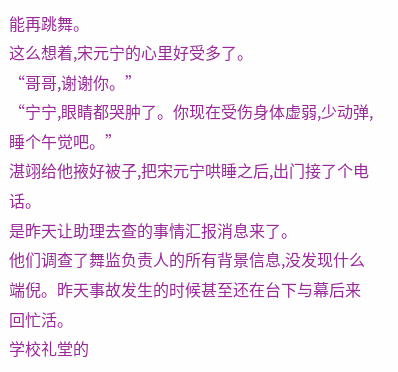能再跳舞。
这么想着,宋元宁的心里好受多了。
“哥哥,谢谢你。”
“宁宁,眼睛都哭肿了。你现在受伤身体虚弱,少动弹,睡个午觉吧。”
湛翊给他掖好被子,把宋元宁哄睡之后,出门接了个电话。
是昨天让助理去查的事情汇报消息来了。
他们调查了舞监负责人的所有背景信息,没发现什么端倪。昨天事故发生的时候甚至还在台下与幕后来回忙活。
学校礼堂的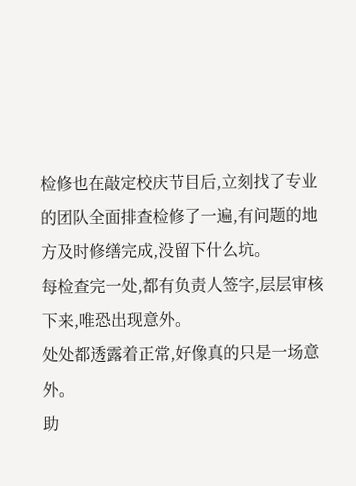检修也在敲定校庆节目后,立刻找了专业的团队全面排查检修了一遍,有问题的地方及时修缮完成,没留下什么坑。
每检查完一处,都有负责人签字,层层审核下来,唯恐出现意外。
处处都透露着正常,好像真的只是一场意外。
助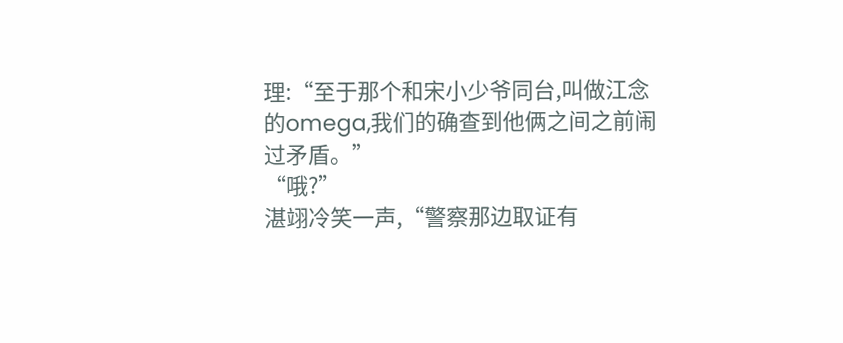理:“至于那个和宋小少爷同台,叫做江念的omega,我们的确查到他俩之间之前闹过矛盾。”
“哦?”
湛翊冷笑一声,“警察那边取证有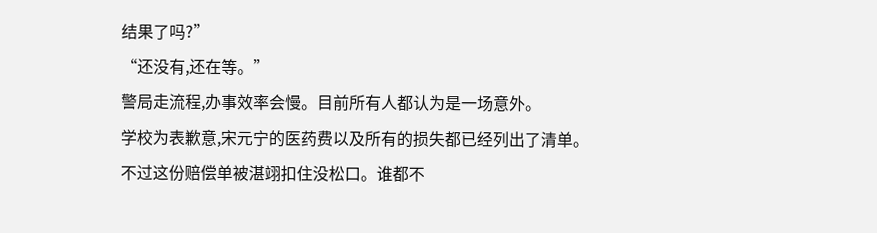结果了吗?”
“还没有,还在等。”
警局走流程,办事效率会慢。目前所有人都认为是一场意外。
学校为表歉意,宋元宁的医药费以及所有的损失都已经列出了清单。
不过这份赔偿单被湛翊扣住没松口。谁都不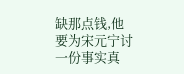缺那点钱,他要为宋元宁讨一份事实真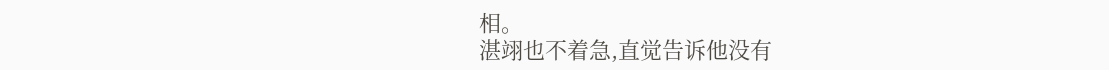相。
湛翊也不着急,直觉告诉他没有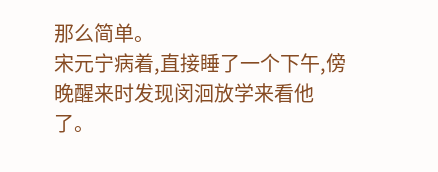那么简单。
宋元宁病着,直接睡了一个下午,傍晚醒来时发现闵洄放学来看他了。